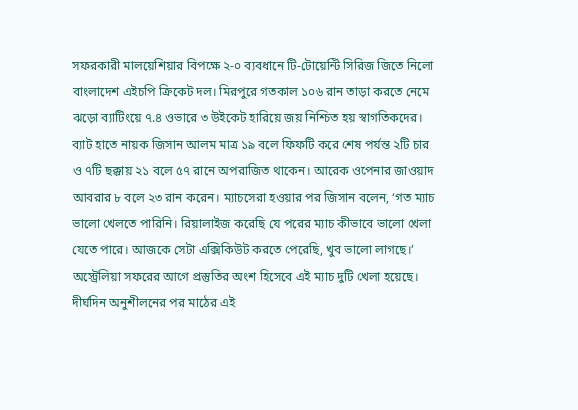সফরকারী মালয়েশিয়ার বিপক্ষে ২-০ ব্যবধানে টি-টোয়েন্টি সিরিজ জিতে নিলো বাংলাদেশ এইচপি ক্রিকেট দল। মিরপুরে গতকাল ১০৬ রান তাড়া করতে নেমে ঝড়ো ব্যাটিংয়ে ৭.৪ ওভারে ৩ উইকেট হারিয়ে জয় নিশ্চিত হয় স্বাগতিকদের। ব্যাট হাতে নায়ক জিসান আলম মাত্র ১৯ বলে ফিফটি করে শেষ পর্যন্ত ২টি চার ও ৭টি ছক্কায় ২১ বলে ৫৭ রানে অপরাজিত থাকেন। আরেক ওপেনার জাওয়াদ আবরার ৮ বলে ২৩ রান করেন। ম্যাচসেরা হওয়ার পর জিসান বলেন, ‘গত ম্যাচ ভালো খেলতে পারিনি। রিয়ালাইজ করেছি যে পরের ম্যাচ কীভাবে ভালো খেলা যেতে পারে। আজকে সেটা এক্সিকিউট করতে পেরেছি, খুব ভালো লাগছে।’
অস্ট্রেলিয়া সফরের আগে প্রস্তুতির অংশ হিসেবে এই ম্যাচ দুটি খেলা হয়েছে। দীর্ঘদিন অনুশীলনের পর মাঠের এই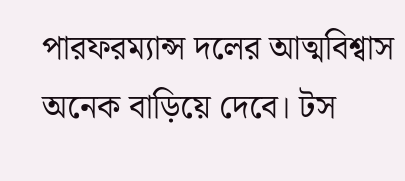পারফরম্যান্স দলের আত্মবিশ্বাস অনেক বাড়িয়ে দেবে। টস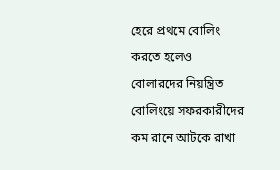হেরে প্রথমে বোলিং করতে হলেও বোলারদের নিয়ন্ত্রিত বোলিংয়ে সফরকারীদের কম রানে আটকে রাখা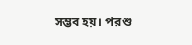সম্ভব হয়। পরশু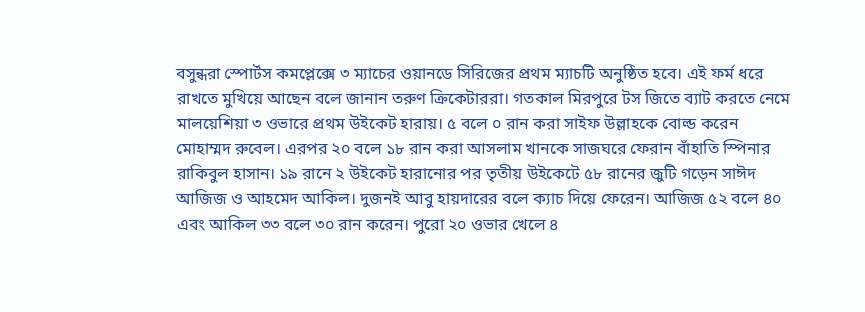বসুন্ধরা স্পোর্টস কমপ্লেক্সে ৩ ম্যাচের ওয়ানডে সিরিজের প্রথম ম্যাচটি অনুষ্ঠিত হবে। এই ফর্ম ধরে রাখতে মুখিয়ে আছেন বলে জানান তরুণ ক্রিকেটাররা। গতকাল মিরপুরে টস জিতে ব্যাট করতে নেমে মালয়েশিয়া ৩ ওভারে প্রথম উইকেট হারায়। ৫ বলে ০ রান করা সাইফ উল্লাহকে বোল্ড করেন মোহাম্মদ রুবেল। এরপর ২০ বলে ১৮ রান করা আসলাম খানকে সাজঘরে ফেরান বাঁহাতি স্পিনার রাকিবুল হাসান। ১৯ রানে ২ উইকেট হারানোর পর তৃতীয় উইকেটে ৫৮ রানের জুটি গড়েন সাঈদ আজিজ ও আহমেদ আকিল। দুজনই আবু হায়দারের বলে ক্যাচ দিয়ে ফেরেন। আজিজ ৫২ বলে ৪০ এবং আকিল ৩৩ বলে ৩০ রান করেন। পুরো ২০ ওভার খেলে ৪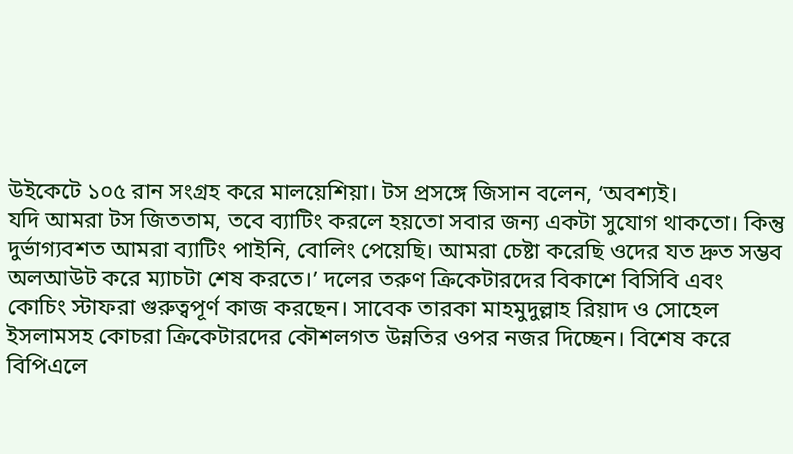উইকেটে ১০৫ রান সংগ্রহ করে মালয়েশিয়া। টস প্রসঙ্গে জিসান বলেন, ‘অবশ্যই।
যদি আমরা টস জিততাম, তবে ব্যাটিং করলে হয়তো সবার জন্য একটা সুযোগ থাকতো। কিন্তু দুর্ভাগ্যবশত আমরা ব্যাটিং পাইনি, বোলিং পেয়েছি। আমরা চেষ্টা করেছি ওদের যত দ্রুত সম্ভব অলআউট করে ম্যাচটা শেষ করতে।’ দলের তরুণ ক্রিকেটারদের বিকাশে বিসিবি এবং কোচিং স্টাফরা গুরুত্বপূর্ণ কাজ করছেন। সাবেক তারকা মাহমুদুল্লাহ রিয়াদ ও সোহেল ইসলামসহ কোচরা ক্রিকেটারদের কৌশলগত উন্নতির ওপর নজর দিচ্ছেন। বিশেষ করে বিপিএলে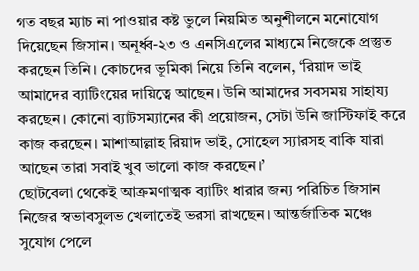গত বছর ম্যাচ না পাওয়ার কষ্ট ভুলে নিয়মিত অনুশীলনে মনোযোগ দিয়েছেন জিসান। অনূর্ধ্ব-২৩ ও এনসিএলের মাধ্যমে নিজেকে প্রস্তুত করছেন তিনি। কোচদের ভূমিকা নিয়ে তিনি বলেন, ‘রিয়াদ ভাই আমাদের ব্যাটিংয়ের দায়িত্বে আছেন। উনি আমাদের সবসময় সাহায্য করছেন। কোনো ব্যাটসম্যানের কী প্রয়োজন, সেটা উনি জাস্টিফাই করে কাজ করছেন। মাশাআল্লাহ রিয়াদ ভাই, সোহেল স্যারসহ বাকি যারা আছেন তারা সবাই খুব ভালো কাজ করছেন।’
ছোটবেলা থেকেই আক্রমণাত্মক ব্যাটিং ধারার জন্য পরিচিত জিসান নিজের স্বভাবসুলভ খেলাতেই ভরসা রাখছেন। আন্তর্জাতিক মঞ্চে সুযোগ পেলে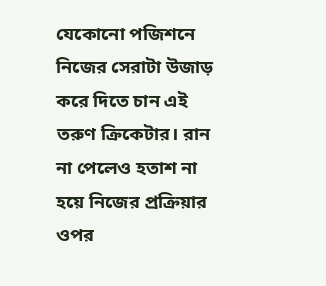যেকোনো পজিশনে নিজের সেরাটা উজাড় করে দিতে চান এই তরুণ ক্রিকেটার। রান না পেলেও হতাশ না হয়ে নিজের প্রক্রিয়ার ওপর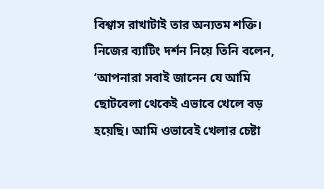বিশ্বাস রাখাটাই তার অন্যতম শক্তি। নিজের ব্যাটিং দর্শন নিয়ে তিনি বলেন, ‘আপনারা সবাই জানেন যে আমি ছোটবেলা থেকেই এভাবে খেলে বড় হয়েছি। আমি ওভাবেই খেলার চেষ্টা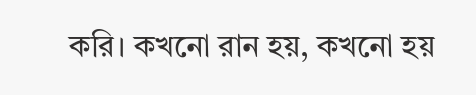করি। কখনো রান হয়, কখনো হয়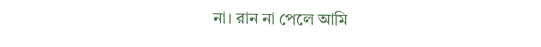না। রান না পেলে আমি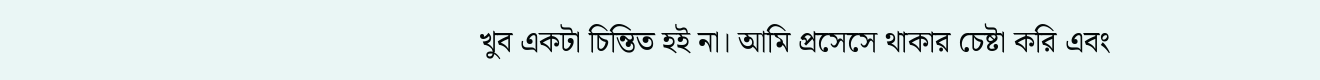খুব একটা চিন্তিত হই না। আমি প্রসেসে থাকার চেষ্টা করি এবং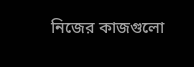নিজের কাজগুলো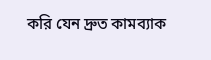করি যেন দ্রুত কামব্যাক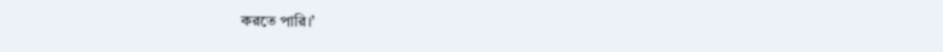করতে পারি।’